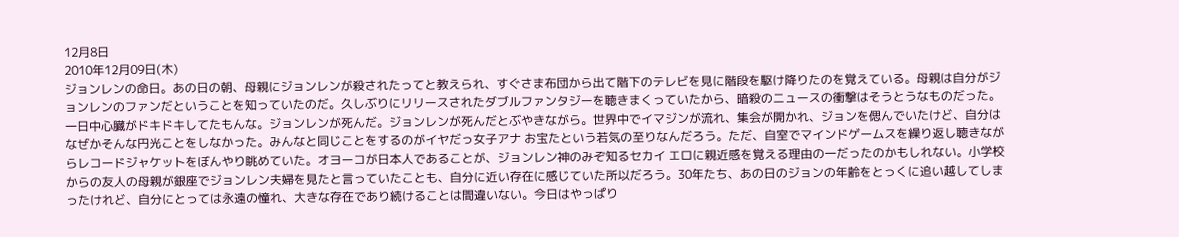12月8日
2010年12月09日(木)
ジョンレンの命日。あの日の朝、母親にジョンレンが殺されたってと教えられ、すぐさま布団から出て階下のテレビを見に階段を駆け降りたのを覚えている。母親は自分がジョンレンのファンだということを知っていたのだ。久しぶりにリリースされたダブルファンタジーを聴きまくっていたから、暗殺のニュースの衝撃はそうとうなものだった。一日中心臓がドキドキしてたもんな。ジョンレンが死んだ。ジョンレンが死んだとぶやきながら。世界中でイマジンが流れ、集会が開かれ、ジョンを偲んでいたけど、自分はなぜかそんな円光ことをしなかった。みんなと同じことをするのがイヤだっ女子アナ お宝たという若気の至りなんだろう。ただ、自室でマインドゲームスを繰り返し聴きながらレコードジャケットをぼんやり眺めていた。オヨーコが日本人であることが、ジョンレン神のみぞ知るセカイ エロに親近感を覚える理由の一だったのかもしれない。小学校からの友人の母親が銀座でジョンレン夫婦を見たと言っていたことも、自分に近い存在に感じていた所以だろう。30年たち、あの日のジョンの年齢をとっくに追い越してしまったけれど、自分にとっては永遠の憧れ、大きな存在であり続けることは間違いない。今日はやっぱり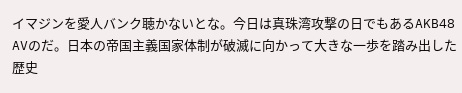イマジンを愛人バンク聴かないとな。今日は真珠湾攻撃の日でもあるAKB48 AVのだ。日本の帝国主義国家体制が破滅に向かって大きな一歩を踏み出した歴史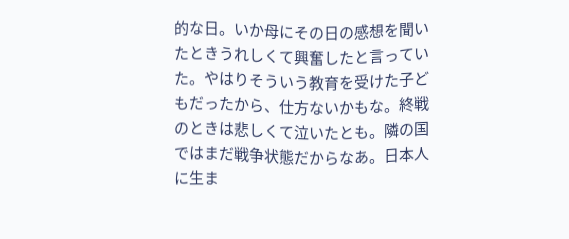的な日。いか母にその日の感想を聞いたときうれしくて興奮したと言っていた。やはりそういう教育を受けた子どもだったから、仕方ないかもな。終戦のときは悲しくて泣いたとも。隣の国ではまだ戦争状態だからなあ。日本人に生ま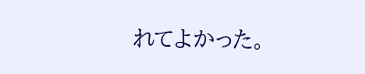れてよかった。